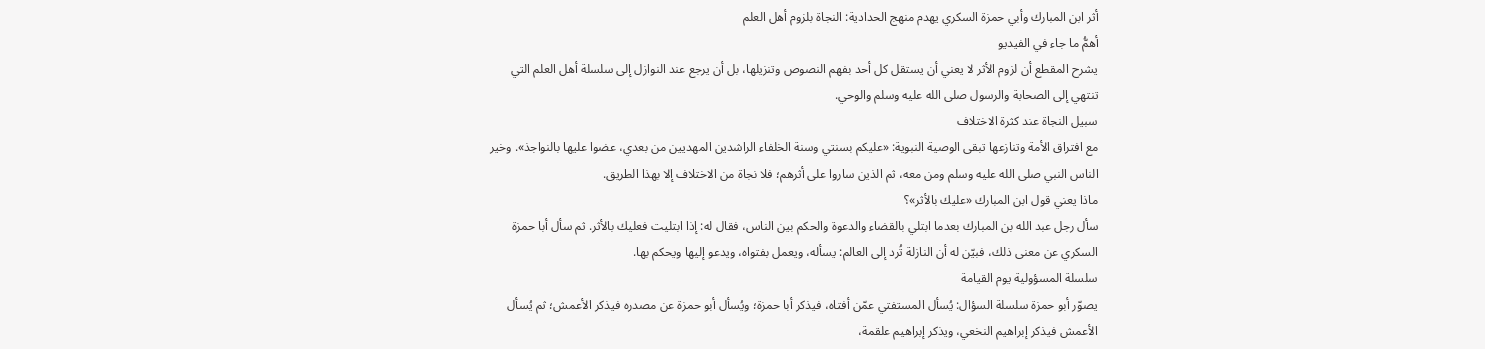أثر ابن المبارك وأبي حمزة السكري يهدم منهج الحدادية: النجاة بلزوم أهل العلم
أهمُّ ما جاء في الفيديو
يشرح المقطع أن لزوم الأثر لا يعني أن يستقل كل أحد بفهم النصوص وتنزيلها، بل أن يرجع عند النوازل إلى سلسلة أهل العلم التي تنتهي إلى الصحابة والرسول صلى الله عليه وسلم والوحي.
سبيل النجاة عند كثرة الاختلاف
مع افتراق الأمة وتنازعها تبقى الوصية النبوية: «عليكم بسنتي وسنة الخلفاء الراشدين المهديين من بعدي، عضوا عليها بالنواجذ». وخير الناس النبي صلى الله عليه وسلم ومن معه، ثم الذين ساروا على أثرهم؛ فلا نجاة من الاختلاف إلا بهذا الطريق.
ماذا يعني قول ابن المبارك «عليك بالأثر»؟
سأل رجل عبد الله بن المبارك بعدما ابتلي بالقضاء والدعوة والحكم بين الناس، فقال له: إذا ابتليت فعليك بالأثر. ثم سأل أبا حمزة السكري عن معنى ذلك، فبيّن له أن النازلة تُرد إلى العالم: يسأله، ويعمل بفتواه، ويدعو إليها ويحكم بها.
سلسلة المسؤولية يوم القيامة
يصوّر أبو حمزة سلسلة السؤال: يُسأل المستفتي عمّن أفتاه، فيذكر أبا حمزة؛ ويُسأل أبو حمزة عن مصدره فيذكر الأعمش؛ ثم يُسأل الأعمش فيذكر إبراهيم النخعي، ويذكر إبراهيم علقمة،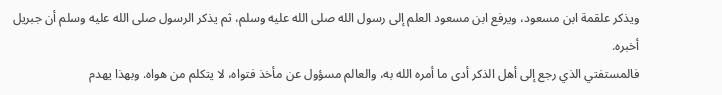ويذكر علقمة ابن مسعود، ويرفع ابن مسعود العلم إلى رسول الله صلى الله عليه وسلم، ثم يذكر الرسول صلى الله عليه وسلم أن جبريل أخبره.
فالمستفتي الذي رجع إلى أهل الذكر أدى ما أمره الله به، والعالم مسؤول عن مأخذ فتواه، لا يتكلم من هواه. وبهذا يهدم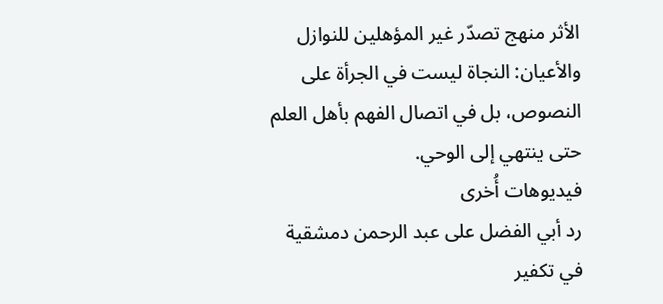الأثر منهج تصدّر غير المؤهلين للنوازل والأعيان: النجاة ليست في الجرأة على النصوص، بل في اتصال الفهم بأهل العلم حتى ينتهي إلى الوحي.
فيديوهات أُخرى
رد أبي الفضل على عبد الرحمن دمشقية في تكفير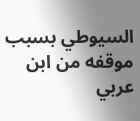السيوطي بسبب موقفه من ابن عربي